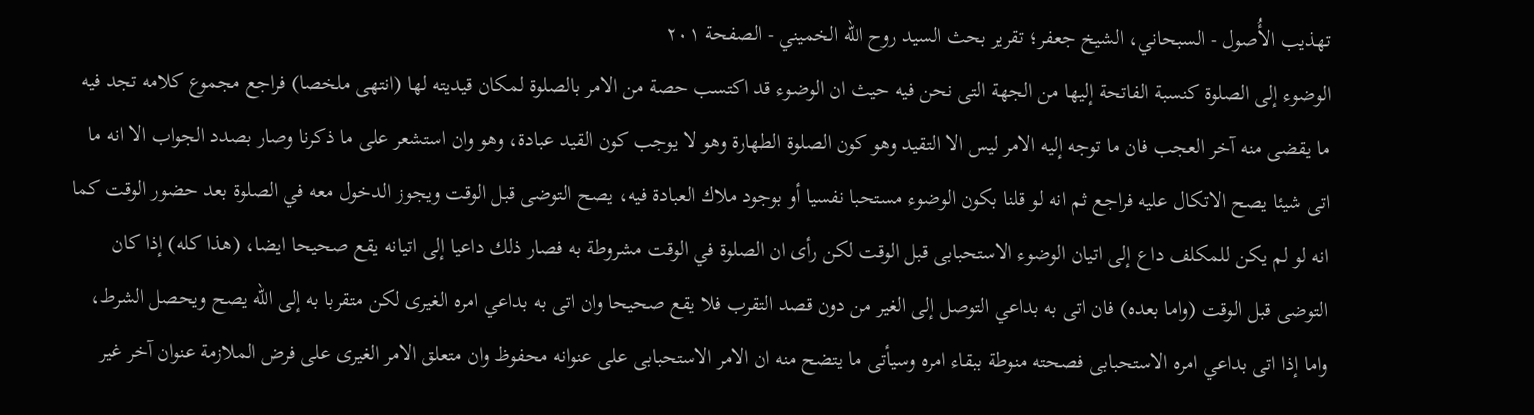تهذيب الأُصول - السبحاني، الشيخ جعفر؛ تقرير بحث السيد روح الله الخميني - الصفحة ٢٠١
الوضوء إلى الصلوة كنسبة الفاتحة إليها من الجهة التى نحن فيه حيث ان الوضوء قد اكتسب حصة من الامر بالصلوة لمكان قيديته لها (انتهى ملخصا) فراجع مجموع كلامه تجد فيه ما يقضى منه آخر العجب فان ما توجه إليه الامر ليس الا التقيد وهو كون الصلوة الطهارة وهو لا يوجب كون القيد عبادة، وهو وان استشعر على ما ذكرنا وصار بصدد الجواب الا انه ما اتى شيئا يصح الاتكال عليه فراجع ثم انه لو قلنا بكون الوضوء مستحبا نفسيا أو بوجود ملاك العبادة فيه، يصح التوضى قبل الوقت ويجوز الدخول معه في الصلوة بعد حضور الوقت كما انه لو لم يكن للمكلف داع إلى اتيان الوضوء الاستحبابى قبل الوقت لكن رأى ان الصلوة في الوقت مشروطة به فصار ذلك داعيا إلى اتيانه يقع صحيحا ايضا، (هذا كله) إذا كان التوضى قبل الوقت (واما بعده) فان اتى به بداعي التوصل إلى الغير من دون قصد التقرب فلا يقع صحيحا وان اتى به بداعي امره الغيرى لكن متقربا به إلى الله يصح ويحصل الشرط، واما إذا اتى بداعي امره الاستحبابى فصحته منوطة ببقاء امره وسيأتى ما يتضح منه ان الامر الاستحبابى على عنوانه محفوظ وان متعلق الامر الغيرى على فرض الملازمة عنوان آخر غير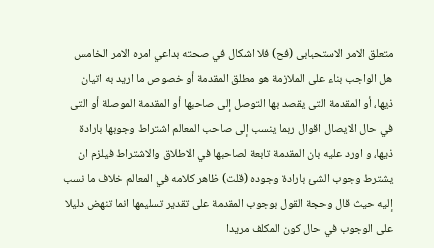متعلق الامر الاستحبابى (فح) فلا اشكال في صحته بداعي امره الامر الخامس هل الواجب بناء على الملازمة هو مطلق المقدمة أو خصوص ما اريد به اتيان ذيها، أو المقدمة التى يقصد بها التوصل إلى صاحبها أو المقدمة الموصلة أو التى في حال الايصال اقوال ربما ينسب إلى صاحب المعالم اشتراط وجوبها بارادة ذيها، و اورد عليه بان المقدمة تابعة لصاحبها في الاطلاق والاشتراط فيلزم ان يشترط وجوب الشئ بارادة وجوده (قلت) ظاهر كلامه في المعالم خلاف ما نسب إليه حيث قال وحجة القول بوجوب المقدمة على تقدير تسليمها انما تنهض دليلا على الوجوب في حال كون المكلف مريدا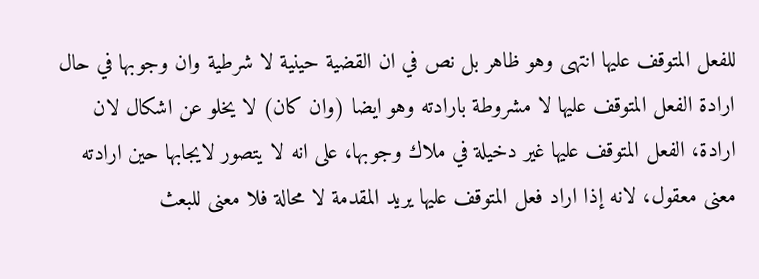للفعل المتوقف عليها انتهى وهو ظاهر بل نص في ان القضية حينية لا شرطية وان وجوبها في حال ارادة الفعل المتوقف عليها لا مشروطة بارادته وهو ايضا (وان كان) لا يخلو عن اشكال لان ارادة، الفعل المتوقف عليها غير دخيلة في ملاك وجوبها، على انه لا يتصور لايجابها حين ارادته معنى معقول، لانه إذا اراد فعل المتوقف عليها يريد المقدمة لا محالة فلا معنى للبعث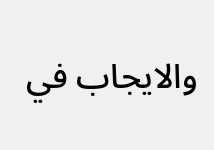والايجاب في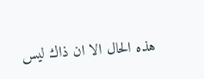هذه الحال الا ان ذاك ليس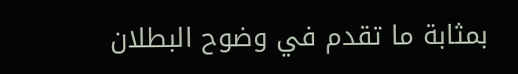بمثابة ما تقدم في وضوح البطلان